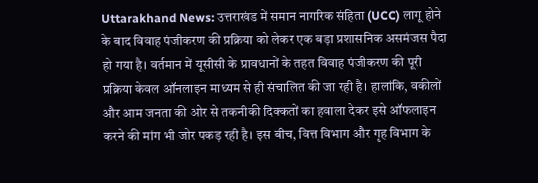Uttarakhand News: उत्तराखंड में समान नागरिक संहिता (UCC) लागू होने के बाद विवाह पंजीकरण की प्रक्रिया को लेकर एक बड़ा प्रशासनिक असमंजस पैदा हो गया है। वर्तमान में यूसीसी के प्रावधानों के तहत विवाह पंजीकरण की पूरी प्रक्रिया केवल ऑनलाइन माध्यम से ही संचालित की जा रही है। हालांकि, वकीलों और आम जनता की ओर से तकनीकी दिक्कतों का हवाला देकर इसे ऑफलाइन करने की मांग भी जोर पकड़ रही है। इस बीच, वित्त विभाग और गृह विभाग के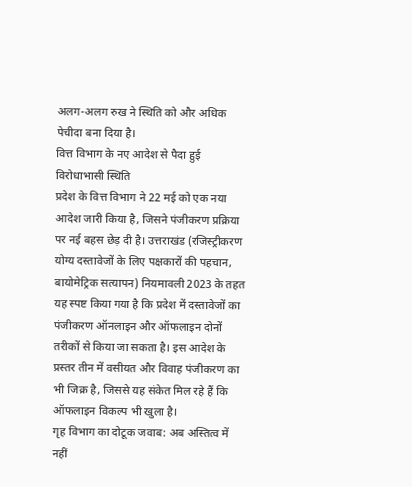अलग-अलग रुख ने स्थिति को और अधिक पेचीदा बना दिया है।
वित्त विभाग के नए आदेश से पैदा हुई विरोधाभासी स्थिति
प्रदेश के वित्त विभाग ने 22 मई को एक नया आदेश जारी किया है, जिसने पंजीकरण प्रक्रिया पर नई बहस छेड़ दी है। उत्तराखंड (रजिस्ट्रीकरण योग्य दस्तावेजों के लिए पक्षकारों की पहचान, बायोमेट्रिक सत्यापन) नियमावली 2023 के तहत यह स्पष्ट किया गया है कि प्रदेश में दस्तावेजों का पंजीकरण ऑनलाइन और ऑफलाइन दोनों तरीकों से किया जा सकता है। इस आदेश के प्रस्तर तीन में वसीयत और विवाह पंजीकरण का भी जिक्र है, जिससे यह संकेत मिल रहे हैं कि ऑफलाइन विकल्प भी खुला है।
गृह विभाग का दोटूक जवाब: अब अस्तित्व में नहीं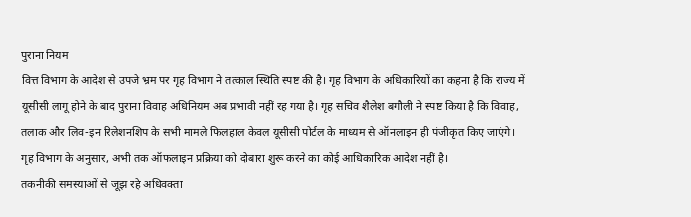पुराना नियम
वित्त विभाग के आदेश से उपजे भ्रम पर गृह विभाग ने तत्काल स्थिति स्पष्ट की है। गृह विभाग के अधिकारियों का कहना है कि राज्य में यूसीसी लागू होने के बाद पुराना विवाह अधिनियम अब प्रभावी नहीं रह गया है। गृह सचिव शैलेश बगौली ने स्पष्ट किया है कि विवाह, तलाक और लिव-इन रिलेशनशिप के सभी मामले फिलहाल केवल यूसीसी पोर्टल के माध्यम से ऑनलाइन ही पंजीकृत किए जाएंगे। गृह विभाग के अनुसार, अभी तक ऑफलाइन प्रक्रिया को दोबारा शुरू करने का कोई आधिकारिक आदेश नहीं है।
तकनीकी समस्याओं से जूझ रहे अधिवक्ता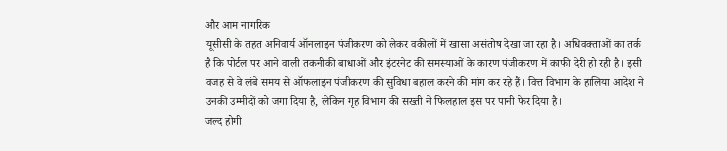और आम नागरिक
यूसीसी के तहत अनिवार्य ऑनलाइन पंजीकरण को लेकर वकीलों में खासा असंतोष देखा जा रहा है। अधिवक्ताओं का तर्क है कि पोर्टल पर आने वाली तकनीकी बाधाओं और इंटरनेट की समस्याओं के कारण पंजीकरण में काफी देरी हो रही है। इसी वजह से वे लंबे समय से ऑफलाइन पंजीकरण की सुविधा बहाल करने की मांग कर रहे हैं। वित्त विभाग के हालिया आदेश ने उनकी उम्मीदों को जगा दिया है, लेकिन गृह विभाग की सख्ती ने फिलहाल इस पर पानी फेर दिया है।
जल्द होगी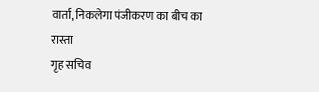वार्ता, निकलेगा पंजीकरण का बीच का रास्ता
गृह सचिव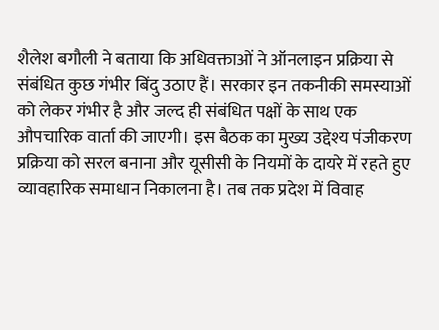शैलेश बगौली ने बताया कि अधिवक्ताओं ने ऑनलाइन प्रक्रिया से संबंधित कुछ गंभीर बिंदु उठाए हैं। सरकार इन तकनीकी समस्याओं को लेकर गंभीर है और जल्द ही संबंधित पक्षों के साथ एक औपचारिक वार्ता की जाएगी। इस बैठक का मुख्य उद्देश्य पंजीकरण प्रक्रिया को सरल बनाना और यूसीसी के नियमों के दायरे में रहते हुए व्यावहारिक समाधान निकालना है। तब तक प्रदेश में विवाह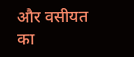और वसीयत का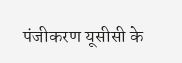पंजीकरण यूसीसी के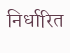निर्धारित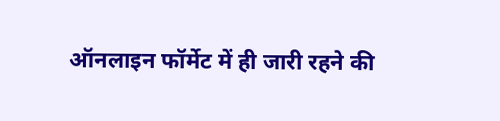ऑनलाइन फॉर्मेट में ही जारी रहने की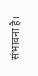संभावना है।